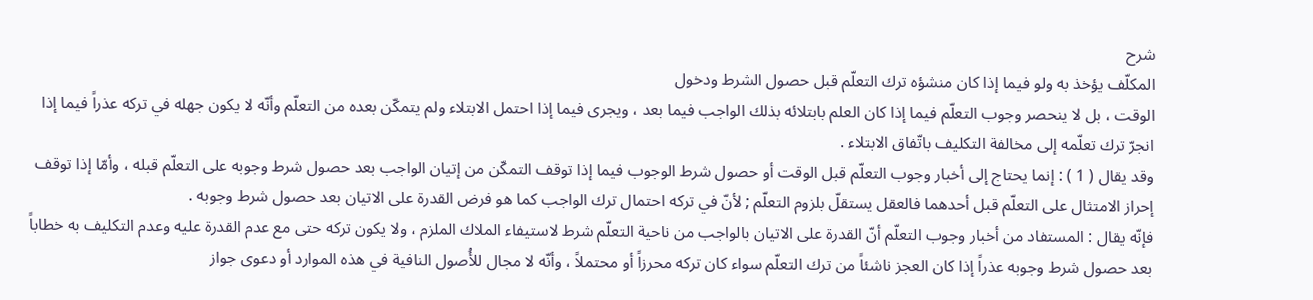شرح
المكلّف يؤخذ به ولو فيما إذا كان منشؤه ترك التعلّم قبل حصول الشرط ودخول
الوقت ، بل لا ينحصر وجوب التعلّم فيما إذا كان العلم بابتلائه بذلك الواجب فيما بعد ، ويجرى فيما إذا احتمل الابتلاء ولم يتمكّن بعده من التعلّم وأنّه لا يكون جهله في تركه عذراً فيما إذا انجرّ ترك تعلّمه إلى مخالفة التكليف باتّفاق الابتلاء .
وقد يقال ( 1 ) : إنما يحتاج إلى أخبار وجوب التعلّم قبل الوقت أو حصول شرط الوجوب فيما إذا توقف التمكّن من إتيان الواجب بعد حصول شرط وجوبه على التعلّم قبله ، وأمّا إذا توقف إحراز الامتثال على التعلّم قبل أحدهما فالعقل يستقلّ بلزوم التعلّم ; لأنّ في تركه احتمال ترك الواجب كما هو فرض القدرة على الاتيان بعد حصول شرط وجوبه .
فإنّه يقال : المستفاد من أخبار وجوب التعلّم أنّ القدرة على الاتيان بالواجب من ناحية التعلّم شرط لاستيفاء الملاك الملزم ، ولا يكون تركه حتى مع عدم القدرة عليه وعدم التكليف به خطاباً بعد حصول شرط وجوبه عذراً إذا كان العجز ناشئاً من ترك التعلّم سواء كان تركه محرزاً أو محتملاً ، وأنّه لا مجال للأُصول النافية في هذه الموارد أو دعوى جواز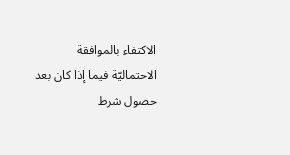الاكتفاء بالموافقة الاحتماليّة فيما إذا كان بعد حصول شرط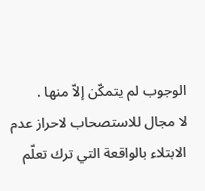الوجوب لم يتمكّن إلاّ منها .
لا مجال للاستصحاب لاحراز عدم الابتلاء بالواقعة التي ترك تعلّم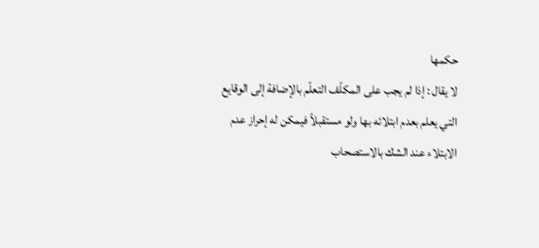حكمها
لا يقال : إذا لم يجب على المكلّف التعلّم بالإضافة إلى الوقايع التي يعلم بعدم ابتلائه بها ولو مستقبلاً فيمكن له إحراز عدم الابتلاء عند الشك بالاستصحاب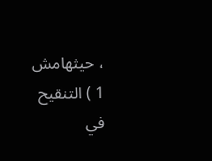، حيثهامش
1 ) التنقيح في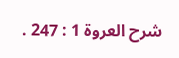شرح العروة 1 : 247 .